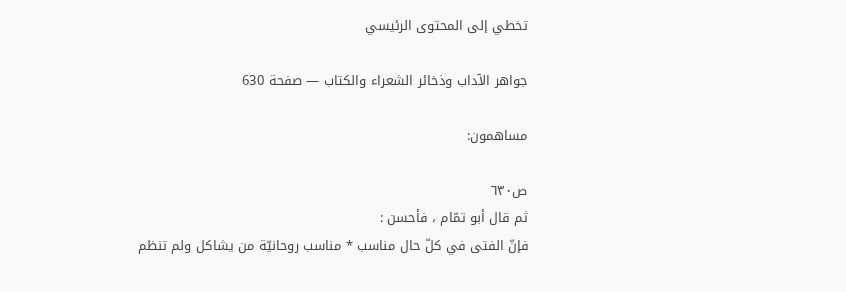تخطي إلى المحتوى الرئيسي

جواهر الآداب وذخائر الشعراء والكتاب — صفحة 630

مساهمون:

ص٦٣٠
ثم قال أبو تمّام ، فأحسن :
فإنّ الفتى في كلّ حال مناسب * مناسب روحانيّة من يشاكل ولم تنظم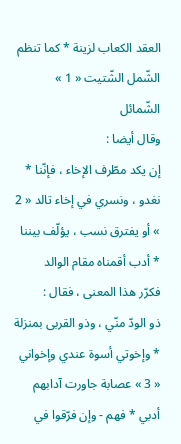العقد الكعاب لزينة * كما تنظم الشّمل الشّتيت « 1 » الشّمائل
وقال أيضا :
إن يكد مطّرف الإخاء ، فإنّنا * نغدو ، ونسري في إخاء تالد « 2 » أو يفترق نسب ، يؤلّف بيننا * أدب أقمناه مقام الوالد
فكرّر هذا المعنى ، فقال :
ذو الودّ منّي ، وذو القربى بمنزلة * وإخوتي أسوة عندي وإخواني « 3 » عصابة جاورت آدابهم أدبي * فهم - وإن فرّقوا في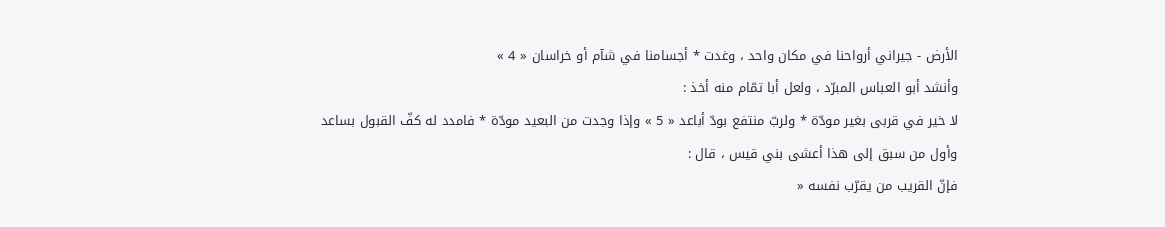الأرض - جيراني أرواحنا في مكان واحد ، وغدت * أجسامنا في شآم أو خراسان « 4 »
وأنشد أبو العباس المبرّد ، ولعل أبا تمّام منه أخذ :
لا خير في قربى بغير مودّة * ولربّ منتفع بودّ أباعد « 5 » وإذا وجدت من البعيد مودّة * فامدد له كفّ القبول بساعد
وأول من سبق إلى هذا أعشى بني قيس ، قال :
فإنّ القريب من يقرّب نفسه «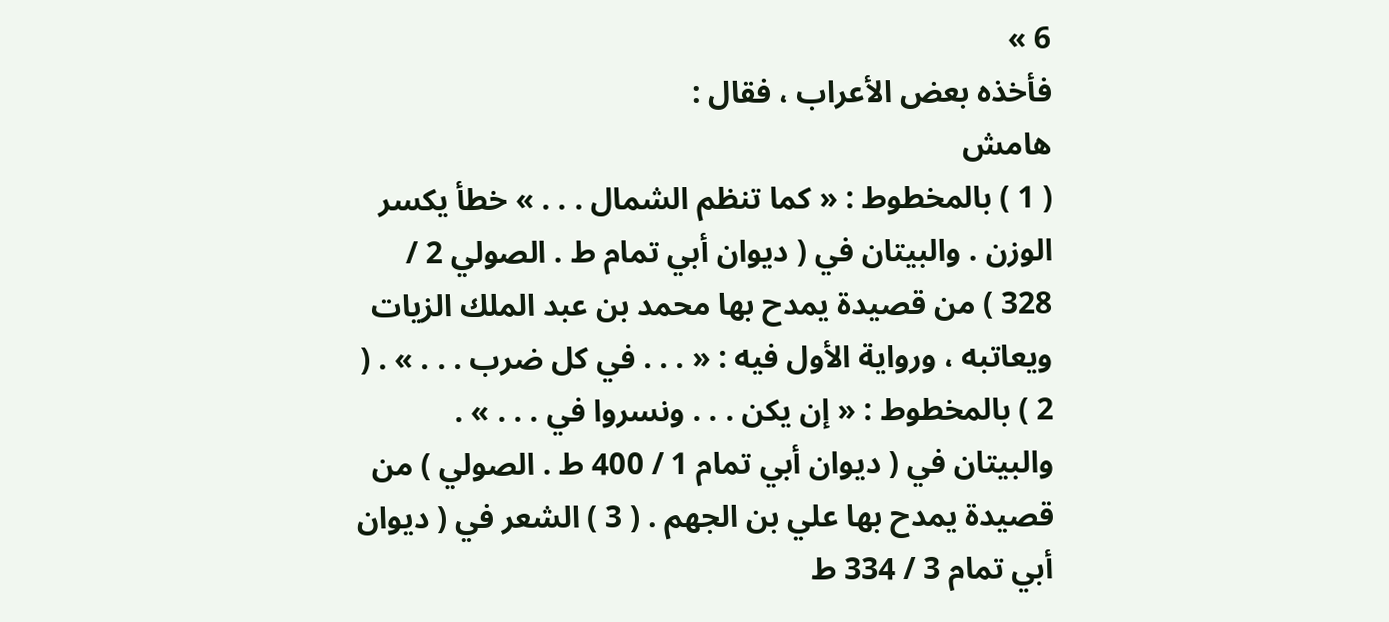6 »
فأخذه بعض الأعراب ، فقال :
هامش
( 1 ) بالمخطوط : « كما تنظم الشمال . . . » خطأ يكسر الوزن . والبيتان في ( ديوان أبي تمام ط . الصولي 2 / 328 ) من قصيدة يمدح بها محمد بن عبد الملك الزيات ويعاتبه ، ورواية الأول فيه : « . . . في كل ضرب . . . » . ( 2 ) بالمخطوط : « إن يكن . . . ونسروا في . . . » . والبيتان في ( ديوان أبي تمام 1 / 400 ط . الصولي ) من قصيدة يمدح بها علي بن الجهم . ( 3 ) الشعر في ( ديوان أبي تمام 3 / 334 ط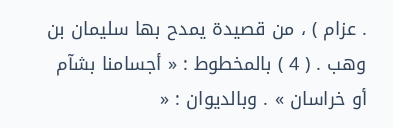. عزام ) ، من قصيدة يمدح بها سليمان بن وهب . ( 4 ) بالمخطوط : « أجسامنا بشآم أو خراسان » . وبالديوان : «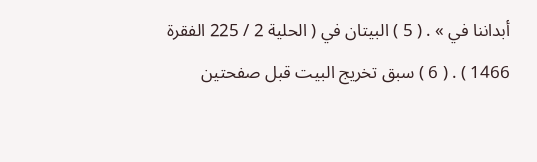أبداننا في » . ( 5 ) البيتان في ( الحلية 2 / 225 الفقرة 1466 ) . ( 6 ) سبق تخريج البيت قبل صفحتين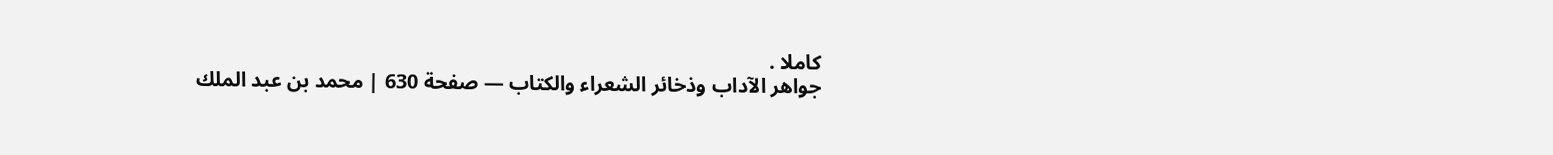كاملا .
جواهر الآداب وذخائر الشعراء والكتاب — صفحة 630 | محمد بن عبد الملك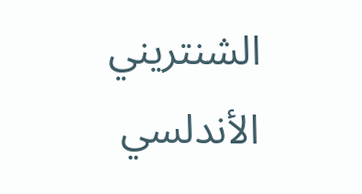الشنتريني الأندلسي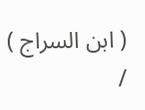( ابن السراج ) /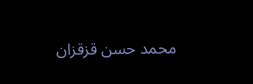محمد حسن قزقزان